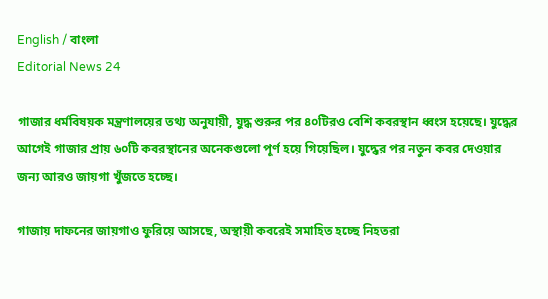English / বাংলা
Editorial News 24

গাজার ধর্মবিষয়ক মন্ত্রণালয়ের তথ্য অনুযায়ী, যুদ্ধ শুরুর পর ৪০টিরও বেশি কবরস্থান ধ্বংস হয়েছে। যুদ্ধের আগেই গাজার প্রায় ৬০টি কবরস্থানের অনেকগুলো পূর্ণ হয়ে গিয়েছিল। যুদ্ধের পর নতুন কবর দেওয়ার জন্য আরও জায়গা খুঁজতে হচ্ছে।

গাজায় দাফনের জায়গাও ফুরিয়ে আসছে, অস্থায়ী কবরেই সমাহিত হচ্ছে নিহতরা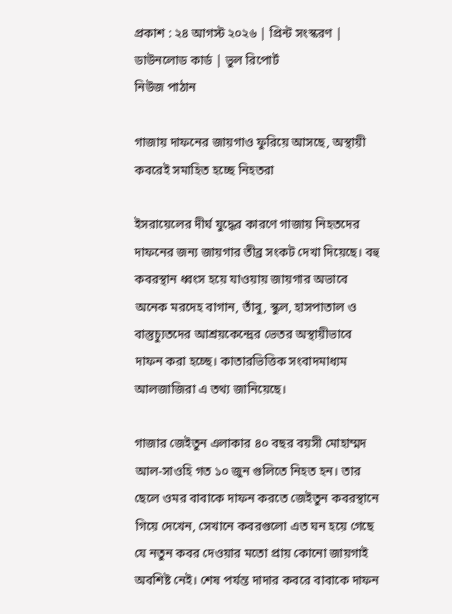প্রকাশ : ২৪ আগস্ট ২০২৬ | প্রিন্ট সংস্করণ | ডাউনলোড কার্ড | ভুল রিপোর্ট
নিউজ পাঠান

গাজায় দাফনের জায়গাও ফুরিয়ে আসছে, অস্থায়ী কবরেই সমাহিত হচ্ছে নিহতরা

ইসরায়েলের দীর্ঘ যুদ্ধের কারণে গাজায় নিহতদের দাফনের জন্য জায়গার তীব্র সংকট দেখা দিয়েছে। বহু কবরস্থান ধ্বংস হয়ে যাওয়ায় জায়গার অভাবে অনেক মরদেহ বাগান, তাঁবু, স্কুল, হাসপাতাল ও বাস্তুচ্যুতদের আশ্রয়কেন্দ্রের ভেতর অস্থায়ীভাবে দাফন করা হচ্ছে। কাতারভিত্তিক সংবাদমাধ্যম আলজাজিরা এ তথ্য জানিয়েছে।

গাজার জেইতুন এলাকার ৪০ বছর বয়সী মোহাম্মদ আল-সাওহি গত ১০ জুন গুলিতে নিহত হন। তার ছেলে ওমর বাবাকে দাফন করতে জেইতুন কবরস্থানে গিয়ে দেখেন, সেখানে কবরগুলো এত ঘন হয়ে গেছে যে নতুন কবর দেওয়ার মতো প্রায় কোনো জায়গাই অবশিষ্ট নেই। শেষ পর্যন্ত দাদার কবরে বাবাকে দাফন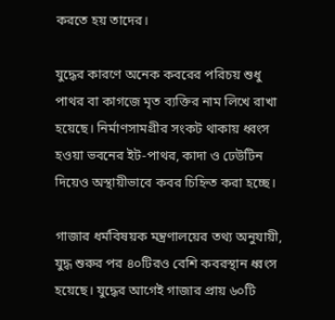করতে হয় তাদের।

যুদ্ধের কারণে অনেক কবরের পরিচয় শুধু পাথর বা কাগজে মৃত ব্যক্তির নাম লিখে রাখা হয়েছে। নির্মাণসামগ্রীর সংকট থাকায় ধ্বংস হওয়া ভবনের ইট-পাথর, কাদা ও ঢেউটিন দিয়েও অস্থায়ীভাবে কবর চিহ্নিত করা হচ্ছে।

গাজার ধর্মবিষয়ক মন্ত্রণালয়ের তথ্য অনুযায়ী, যুদ্ধ শুরুর পর ৪০টিরও বেশি কবরস্থান ধ্বংস হয়েছে। যুদ্ধের আগেই গাজার প্রায় ৬০টি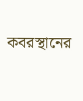কবরস্থানের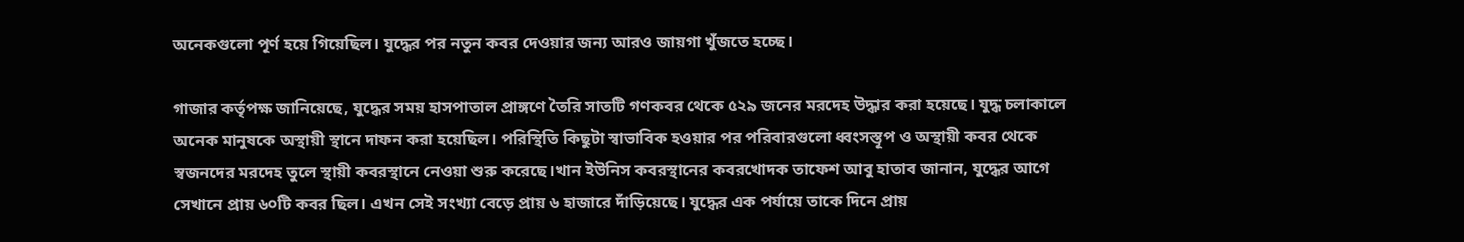অনেকগুলো পূর্ণ হয়ে গিয়েছিল। যুদ্ধের পর নতুন কবর দেওয়ার জন্য আরও জায়গা খুঁজতে হচ্ছে।

গাজার কর্তৃপক্ষ জানিয়েছে, যুদ্ধের সময় হাসপাতাল প্রাঙ্গণে তৈরি সাতটি গণকবর থেকে ৫২৯ জনের মরদেহ উদ্ধার করা হয়েছে। যুদ্ধ চলাকালে অনেক মানুষকে অস্থায়ী স্থানে দাফন করা হয়েছিল। পরিস্থিতি কিছুটা স্বাভাবিক হওয়ার পর পরিবারগুলো ধ্বংসস্তূপ ও অস্থায়ী কবর থেকে স্বজনদের মরদেহ তুলে স্থায়ী কবরস্থানে নেওয়া শুরু করেছে।খান ইউনিস কবরস্থানের কবরখোদক তাফেশ আবু হাতাব জানান, যুদ্ধের আগে সেখানে প্রায় ৬০টি কবর ছিল। এখন সেই সংখ্যা বেড়ে প্রায় ৬ হাজারে দাঁড়িয়েছে। যুদ্ধের এক পর্যায়ে তাকে দিনে প্রায়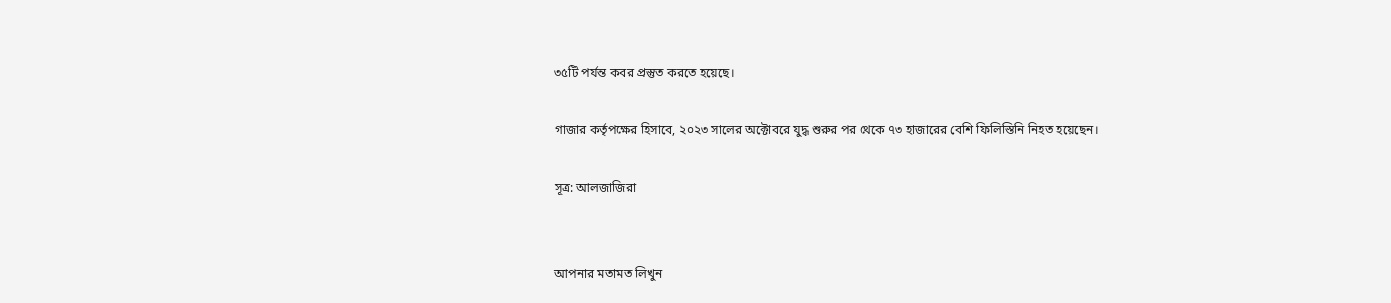৩৫টি পর্যন্ত কবর প্রস্তুত করতে হয়েছে।

গাজার কর্তৃপক্ষের হিসাবে, ২০২৩ সালের অক্টোবরে যুদ্ধ শুরুর পর থেকে ৭৩ হাজারের বেশি ফিলিস্তিনি নিহত হয়েছেন।

সূত্র: আলজাজিরা


আপনার মতামত লিখুন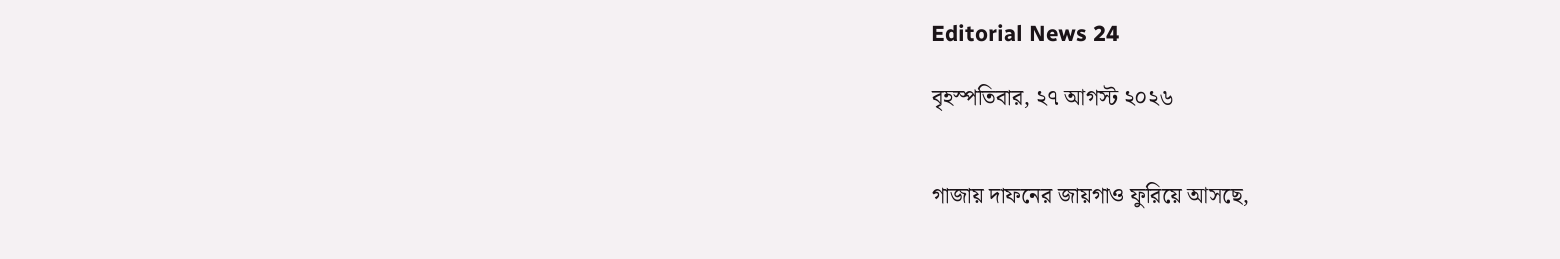Editorial News 24

বৃহস্পতিবার, ২৭ আগস্ট ২০২৬


গাজায় দাফনের জায়গাও ফুরিয়ে আসছে,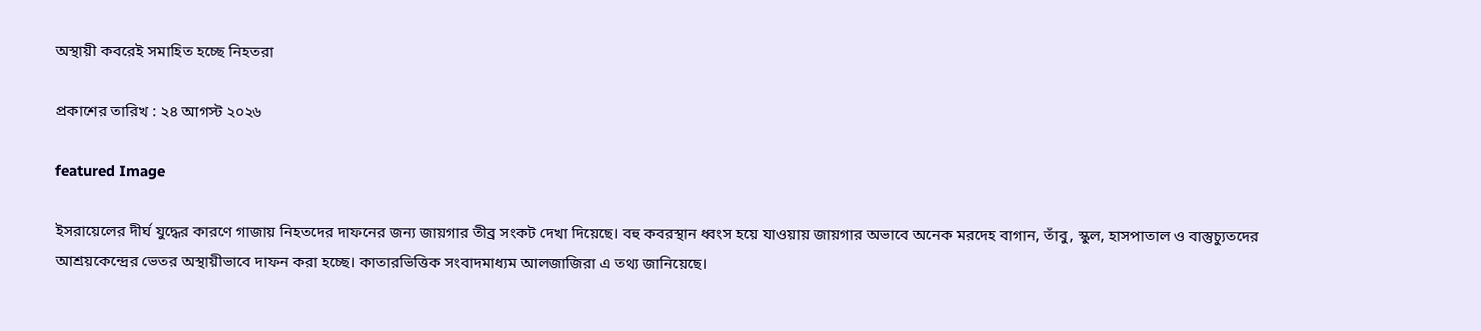অস্থায়ী কবরেই সমাহিত হচ্ছে নিহতরা

প্রকাশের তারিখ : ২৪ আগস্ট ২০২৬

featured Image

ইসরায়েলের দীর্ঘ যুদ্ধের কারণে গাজায় নিহতদের দাফনের জন্য জায়গার তীব্র সংকট দেখা দিয়েছে। বহু কবরস্থান ধ্বংস হয়ে যাওয়ায় জায়গার অভাবে অনেক মরদেহ বাগান, তাঁবু, স্কুল, হাসপাতাল ও বাস্তুচ্যুতদের আশ্রয়কেন্দ্রের ভেতর অস্থায়ীভাবে দাফন করা হচ্ছে। কাতারভিত্তিক সংবাদমাধ্যম আলজাজিরা এ তথ্য জানিয়েছে।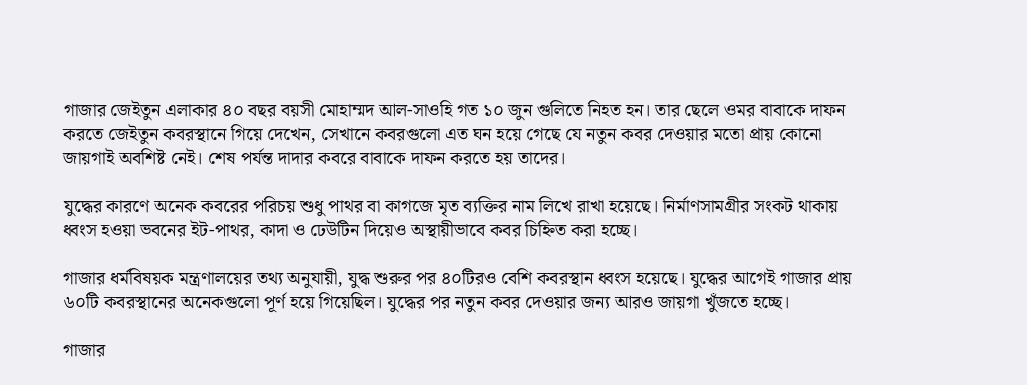গাজার জেইতুন এলাকার ৪০ বছর বয়সী মোহাম্মদ আল-সাওহি গত ১০ জুন গুলিতে নিহত হন। তার ছেলে ওমর বাবাকে দাফন করতে জেইতুন কবরস্থানে গিয়ে দেখেন, সেখানে কবরগুলো এত ঘন হয়ে গেছে যে নতুন কবর দেওয়ার মতো প্রায় কোনো জায়গাই অবশিষ্ট নেই। শেষ পর্যন্ত দাদার কবরে বাবাকে দাফন করতে হয় তাদের।

যুদ্ধের কারণে অনেক কবরের পরিচয় শুধু পাথর বা কাগজে মৃত ব্যক্তির নাম লিখে রাখা হয়েছে। নির্মাণসামগ্রীর সংকট থাকায় ধ্বংস হওয়া ভবনের ইট-পাথর, কাদা ও ঢেউটিন দিয়েও অস্থায়ীভাবে কবর চিহ্নিত করা হচ্ছে।

গাজার ধর্মবিষয়ক মন্ত্রণালয়ের তথ্য অনুযায়ী, যুদ্ধ শুরুর পর ৪০টিরও বেশি কবরস্থান ধ্বংস হয়েছে। যুদ্ধের আগেই গাজার প্রায় ৬০টি কবরস্থানের অনেকগুলো পূর্ণ হয়ে গিয়েছিল। যুদ্ধের পর নতুন কবর দেওয়ার জন্য আরও জায়গা খুঁজতে হচ্ছে।

গাজার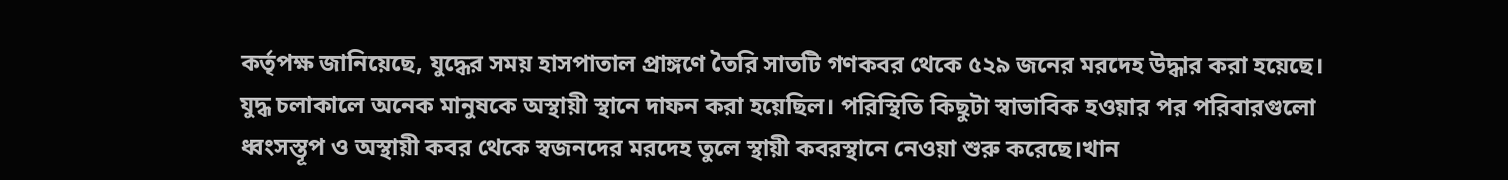কর্তৃপক্ষ জানিয়েছে, যুদ্ধের সময় হাসপাতাল প্রাঙ্গণে তৈরি সাতটি গণকবর থেকে ৫২৯ জনের মরদেহ উদ্ধার করা হয়েছে। যুদ্ধ চলাকালে অনেক মানুষকে অস্থায়ী স্থানে দাফন করা হয়েছিল। পরিস্থিতি কিছুটা স্বাভাবিক হওয়ার পর পরিবারগুলো ধ্বংসস্তূপ ও অস্থায়ী কবর থেকে স্বজনদের মরদেহ তুলে স্থায়ী কবরস্থানে নেওয়া শুরু করেছে।খান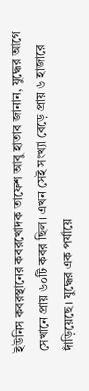ইউনিস কবরস্থানের কবরখোদক তাফেশ আবু হাতাব জানান, যুদ্ধের আগে সেখানে প্রায় ৬০টি কবর ছিল। এখন সেই সংখ্যা বেড়ে প্রায় ৬ হাজারে দাঁড়িয়েছে। যুদ্ধের এক পর্যায়ে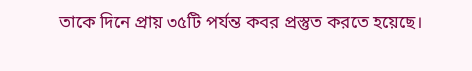তাকে দিনে প্রায় ৩৫টি পর্যন্ত কবর প্রস্তুত করতে হয়েছে।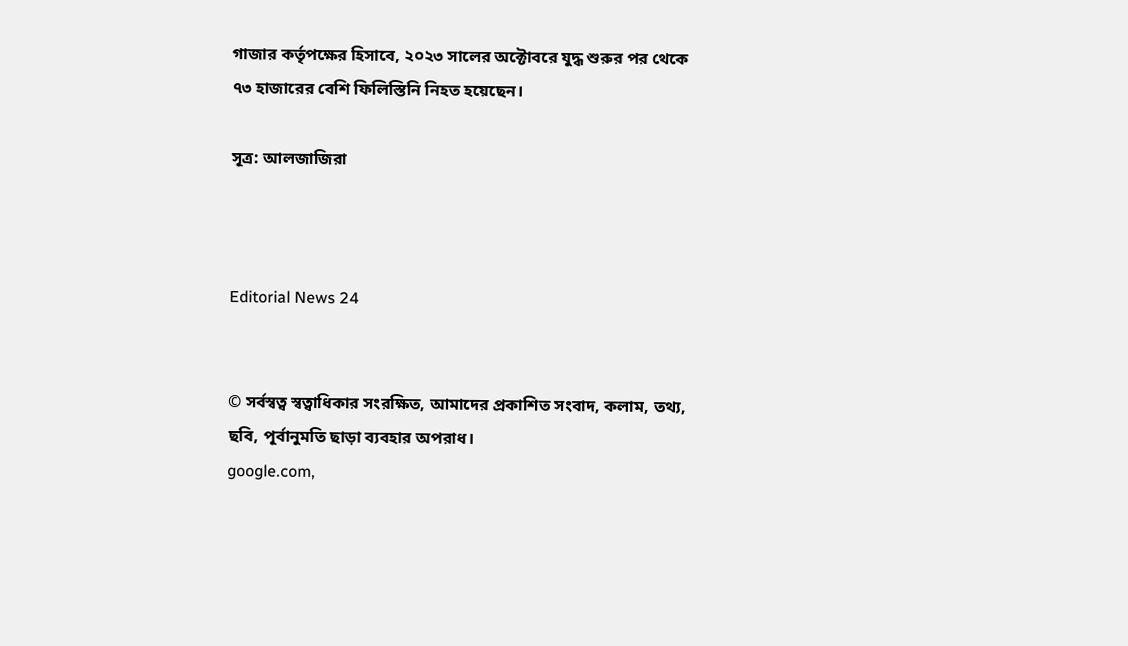গাজার কর্তৃপক্ষের হিসাবে, ২০২৩ সালের অক্টোবরে যুদ্ধ শুরুর পর থেকে ৭৩ হাজারের বেশি ফিলিস্তিনি নিহত হয়েছেন।

সূত্র: আলজাজিরা



Editorial News 24


© সর্বস্বত্ব স্বত্বাধিকার সংরক্ষিত, আমাদের প্রকাশিত সংবাদ, কলাম, তথ্য, ছবি, পূর্বানুমতি ছাড়া ব্যবহার অপরাধ।
google.com,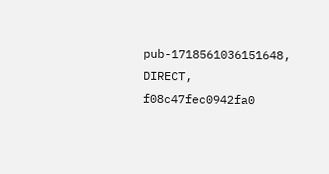pub-1718561036151648, DIRECT, f08c47fec0942fa0